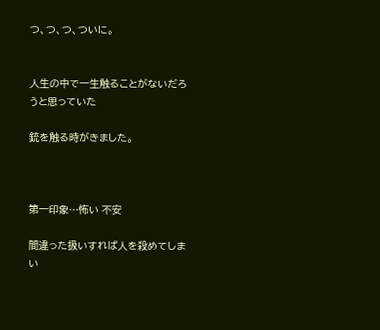つ、つ、つ、ついに。


人生の中で一生触ることがないだろうと思っていた

銃を触る時がきました。



第一印象…怖い 不安

間違った扱いすれば人を殺めてしまい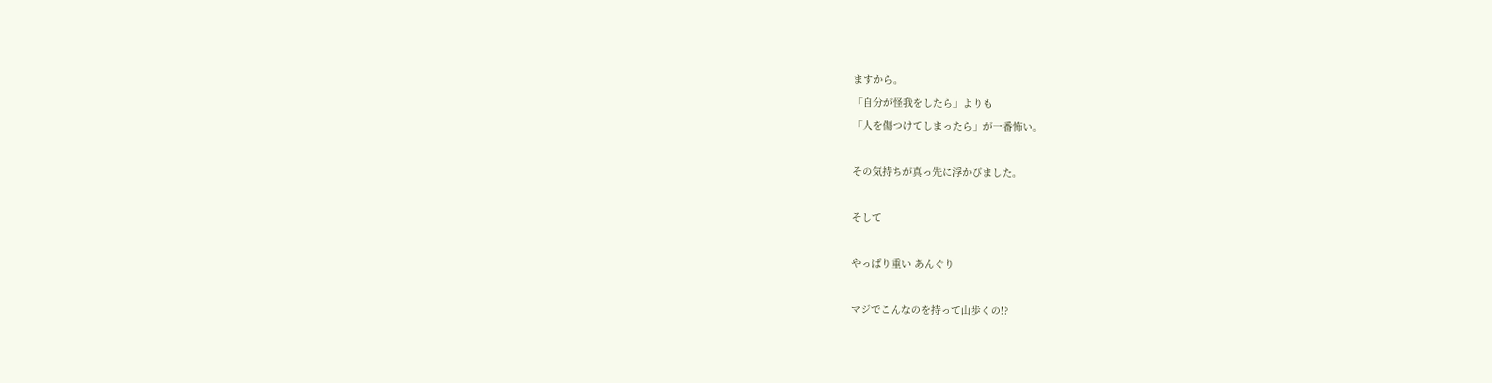ますから。
「自分が怪我をしたら」よりも
「人を傷つけてしまったら」が一番怖い。

その気持ちが真っ先に浮かびました。

そして

やっぱり重い あんぐり

マジでこんなのを持って山歩くの!?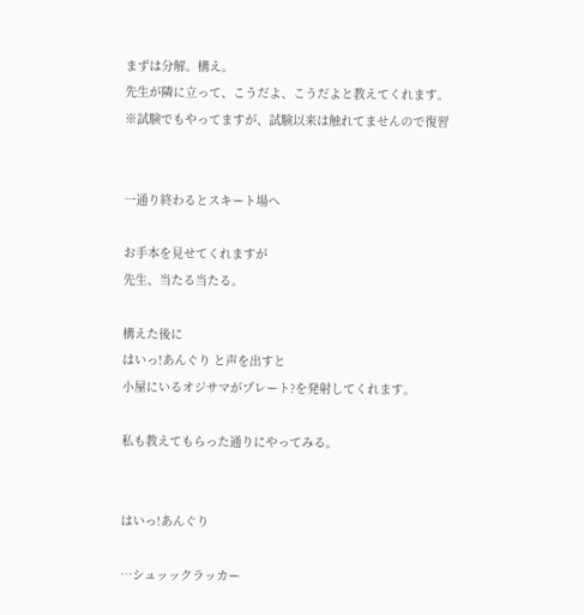まずは分解。構え。
先生が隣に立って、こうだよ、こうだよと教えてくれます。
※試験でもやってますが、試験以来は触れてませんので復習


一通り終わるとスキート場へ

お手本を見せてくれますが
先生、当たる当たる。

構えた後に
はいっ!あんぐり と声を出すと
小屋にいるオジサマがプレート?を発射してくれます。

私も教えてもらった通りにやってみる。


はいっ!あんぐり

…シュッックラッカー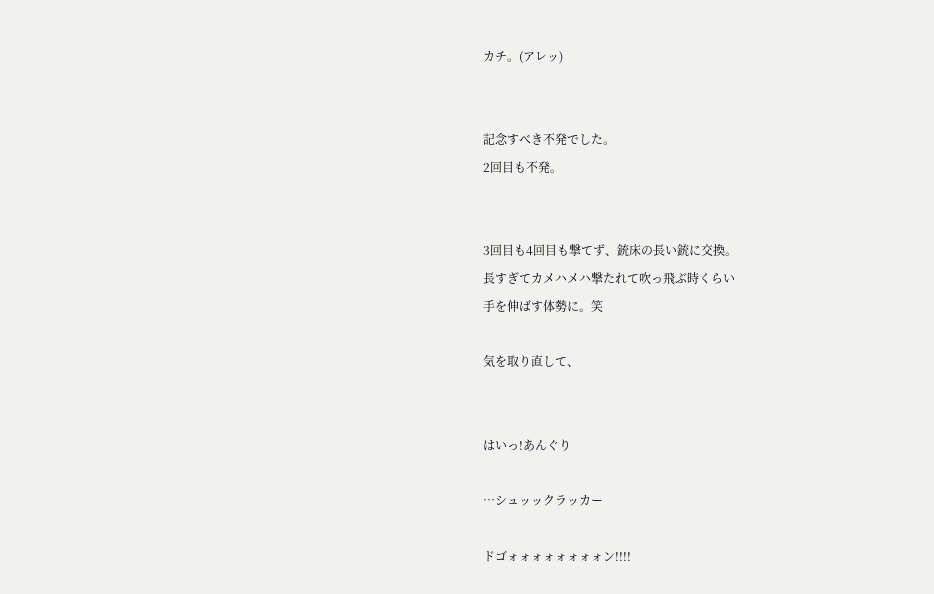カチ。(アレッ)


記念すべき不発でした。
2回目も不発。


3回目も4回目も撃てず、銃床の長い銃に交換。
長すぎてカメハメハ撃たれて吹っ飛ぶ時くらい
手を伸ばす体勢に。笑

気を取り直して、


はいっ!あんぐり

…シュッックラッカー

ドゴォォォォォォォォン!!!!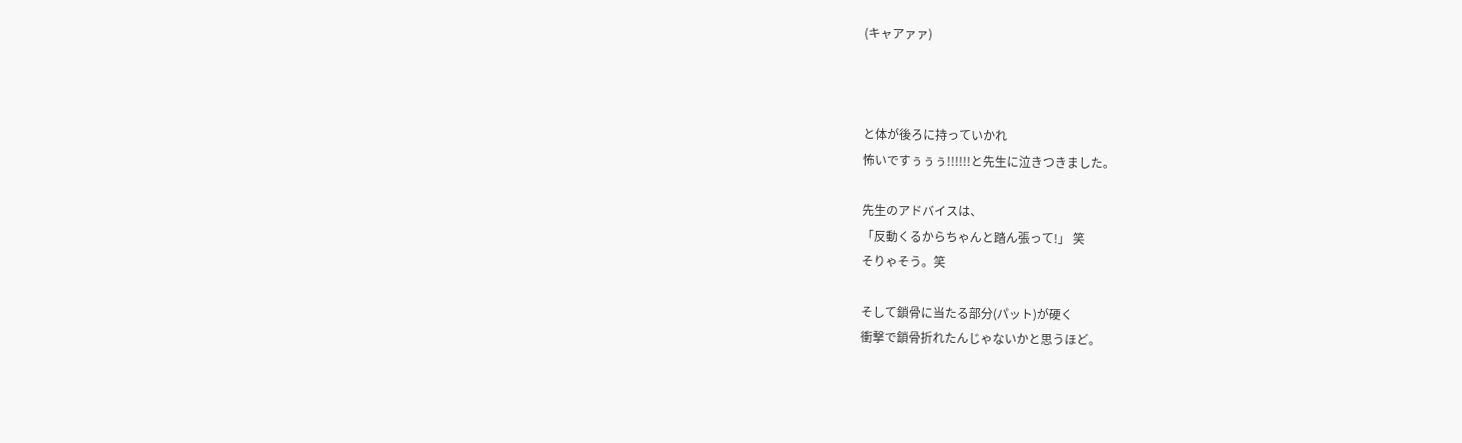(キャアァァ)



と体が後ろに持っていかれ
怖いですぅぅぅ!!!!!!と先生に泣きつきました。

先生のアドバイスは、
「反動くるからちゃんと踏ん張って!」 笑
そりゃそう。笑

そして鎖骨に当たる部分(パット)が硬く
衝撃で鎖骨折れたんじゃないかと思うほど。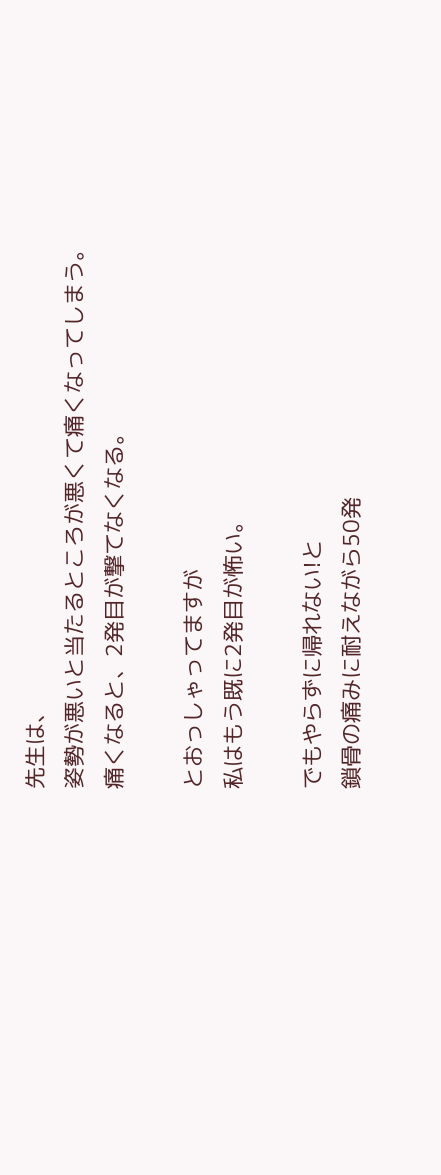先生は、
姿勢が悪いと当たるところが悪くて痛くなってしまう。
痛くなると、2発目が撃てなくなる。

とおっしゃってますが
私はもう既に2発目が怖い。

でもやらずに帰れない!と
鎖骨の痛みに耐えながら50発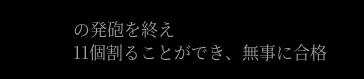の発砲を終え
11個割ることができ、無事に合格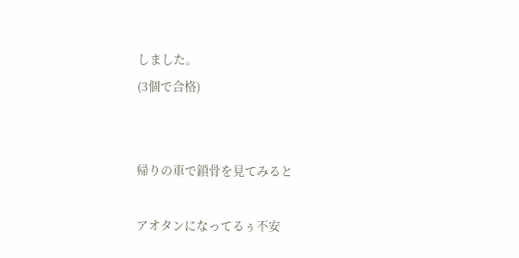しました。
(3個で合格)


帰りの車で鎖骨を見てみると

アオタンになってるぅ不安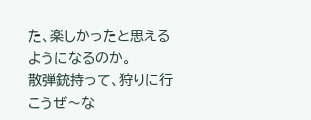た、楽しかったと思えるようになるのか。
散弾銃持って、狩りに行こうぜ〜な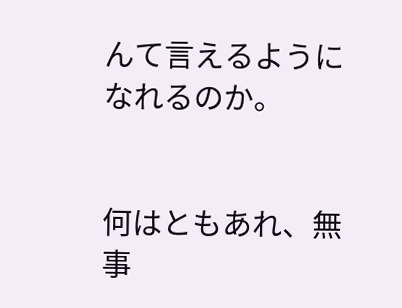んて言えるようになれるのか。


何はともあれ、無事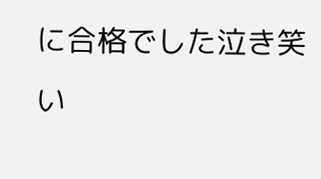に合格でした泣き笑い